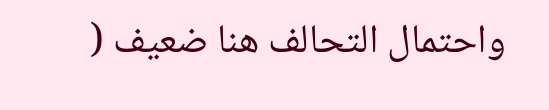واحتمال التحالف هنا ضعيف (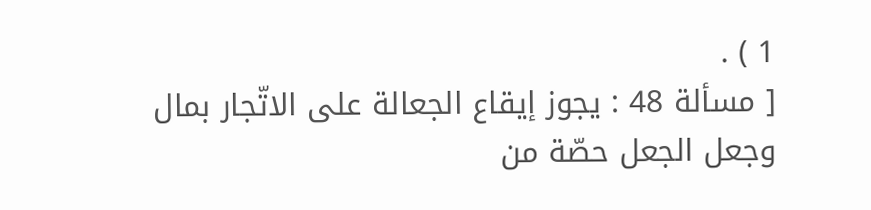1 ) .
[ مسألة 48 : يجوز إيقاع الجعالة على الاتّجار بمال وجعل الجعل حصّة من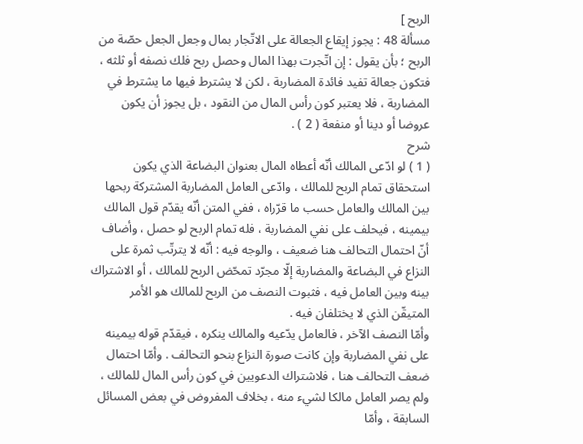الربح ]
مسألة 48 : يجوز إيقاع الجعالة على الاتّجار بمال وجعل الجعل حصّة من الربح ؛ بأن يقول : إن اتّجرت بهذا المال وحصل ربح فلك نصفه أو ثلثه ، فتكون جعالة تفيد فائدة المضاربة ، لكن لا يشترط فيها ما يشترط في المضاربة ، فلا يعتبر كون رأس المال من النقود ، بل يجوز أن يكون عروضا أو دينا أو منفعة ( 2 ) .
شرح
( 1 ) لو ادّعى المالك أنّه أعطاه المال بعنوان البضاعة الذي يكون استحقاق تمام الربح للمالك ، وادّعى العامل المضاربة المشتركة ربحها بين المالك والعامل حسب ما قرّراه ، ففي المتن أنّه يقدّم قول المالك بيمينه ، فيحلف على نفي المضاربة ، فله تمام الربح لو حصل ، وأضاف أنّ احتمال التحالف هنا ضعيف ، والوجه فيه : أنّه لا يترتّب ثمرة على النزاع في البضاعة والمضاربة إلّا مجرّد تمحّض الربح للمالك ، أو الاشتراك بينه وبين العامل فيه ، فثبوت النصف من الربح للمالك هو الأمر المتيقّن الذي لا يختلفان فيه .
وأمّا النصف الآخر ، فالعامل يدّعيه والمالك ينكره ، فيقدّم قوله بيمينه على نفي المضاربة وإن كانت صورة النزاع بنحو التحالف . وأمّا احتمال ضعف التحالف هنا ، فلاشتراك الدعويين في كون رأس المال للمالك ، ولم يصر العامل مالكا لشيء منه ، بخلاف المفروض في بعض المسائل السابقة ، وأمّا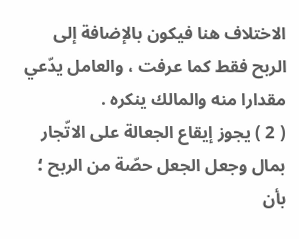الاختلاف هنا فيكون بالإضافة إلى الربح فقط كما عرفت ، والعامل يدّعي مقدارا منه والمالك ينكره .
( 2 ) يجوز إيقاع الجعالة على الاتّجار بمال وجعل الجعل حصّة من الربح ؛ بأن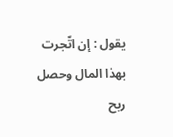يقول : إن اتّجرت بهذا المال وحصل ربح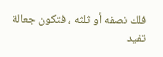فلك نصفه أو ثلثه ، فتكون جعالة تفيد